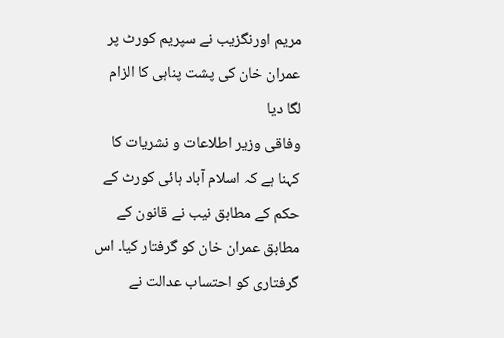مریم اورنگزیب نے سپریم کورٹ پر عمران خان کی پشت پناہی کا الزام لگا دیا
وفاقی وزیر اطلاعات و نشریات کا کہنا ہے کہ اسلام آباد ہائی کورٹ کے حکم کے مطابق نیب نے قانون کے مطابق عمران خان کو گرفتار کیا۔ اس گرفتاری کو احتساب عدالت نے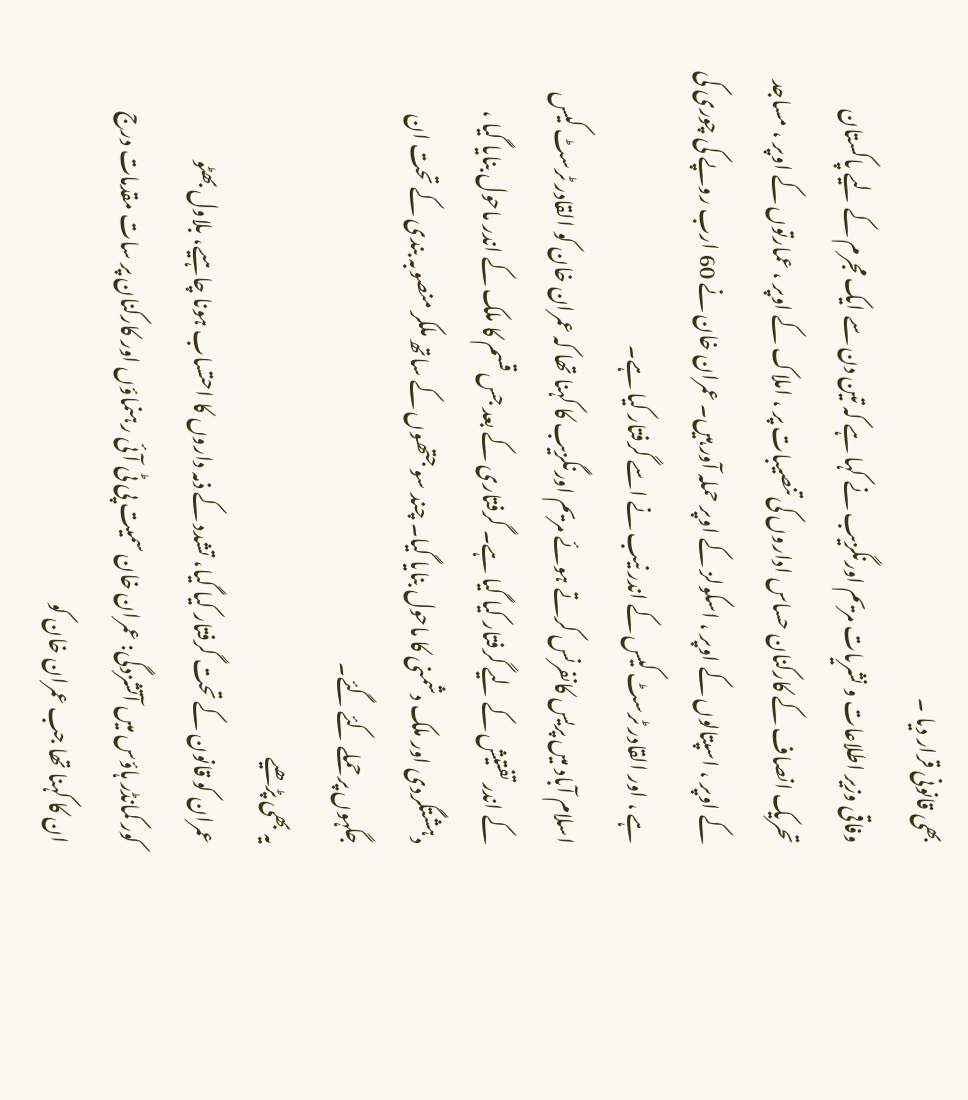بھی قانونی قرار دیا ۔
وفاقی وزیر اطلاعات و نشریات مریم اورنگزیب نے کہا ہے کہ تین دن سے ایک مجرم کے لیے پاکستان تحریک انصاف کے کارکنان حساس اداروں کی تنصیبات پر ، املاک کے اوپر ، عمارتوں کے اوپر ، مساجد کے اوپر ، اسپتالوں کے اوپر ، اسکولز کے اوپر حملہ آور ہیں۔ عمران خان نے 60 ارب روپے کی چوری کی ہے ، اور القادر ٹرسٹ کیس کے اندر نیب نے اسے گرفتار کیا ہے۔
اسلام آباد میں پریس کانفرنس کرتے ہوئے مریم اورنگزیب کا کہنا تھا کہ عمران خان کو القادر ٹرسٹ کیس کے اندر تفتیش کے لیے گرفتار کیا گیا ہے۔ گرفتاری کے بعد جس قسم کا ملک کے اندر ماحول بنایا گیا ، دہشتگردی اور ملک دشمنی کا ماحول بنایا گیا۔ چند سو جتھوں کے ساتھ ملکر منصوبہ بندی کے تحت ان جگہوں پر حملے کئے گئے۔
یہ بھی پڑھیے
عمران کو قانون کے تحت گرفتار کیا گیا، تشدد کے ذمہ داروں کا احتساب ہونا چاہیے، بلاول بھٹو
کور کمانڈر ہاؤس میں آتشزدگی: عمران خان سمیت پی ٹی آئی رہنماؤں اور کارکنان پر سات مقدمات درج
ان کا کہنا تھا جب عمران خان کو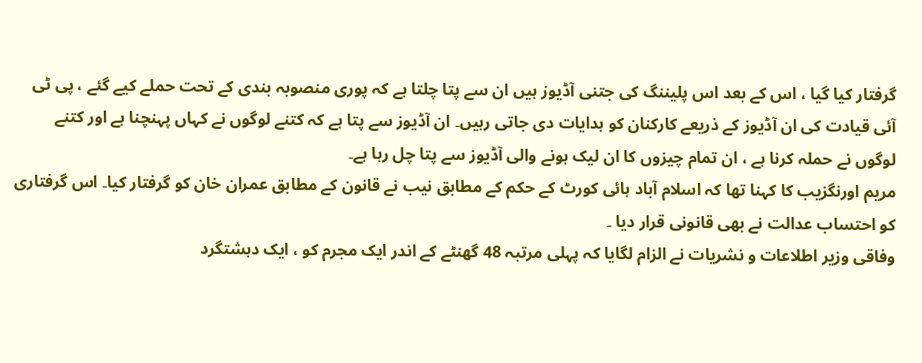گرفتار کیا گیا ، اس کے بعد اس پلیننگ کی جتنی آڈیوز ہیں ان سے پتا چلتا ہے کہ پوری منصوبہ بندی کے تحت حملے کیے گئے ، پی ٹی آئی قیادت کی ان آڈیوز کے ذریعے کارکنان کو ہدایات دی جاتی رہیں۔ ان آڈیوز سے پتا ہے کہ کتنے لوگوں نے کہاں پہنچنا ہے اور کتنے لوگوں نے حملہ کرنا ہے ، ان تمام چیزوں کا ان لیک ہونے والی آڈیوز سے پتا چل رہا ہے۔
مریم اورنگزیب کا کہنا تھا کہ اسلام آباد ہائی کورٹ کے حکم کے مطابق نیب نے قانون کے مطابق عمران خان کو گرفتار کیا۔ اس گرفتاری کو احتساب عدالت نے بھی قانونی قرار دیا ۔
وفاقی وزیر اطلاعات و نشریات نے الزام لگایا کہ پہلی مرتبہ 48 گھنٹے کے اندر ایک مجرم کو ، ایک دہشتگرد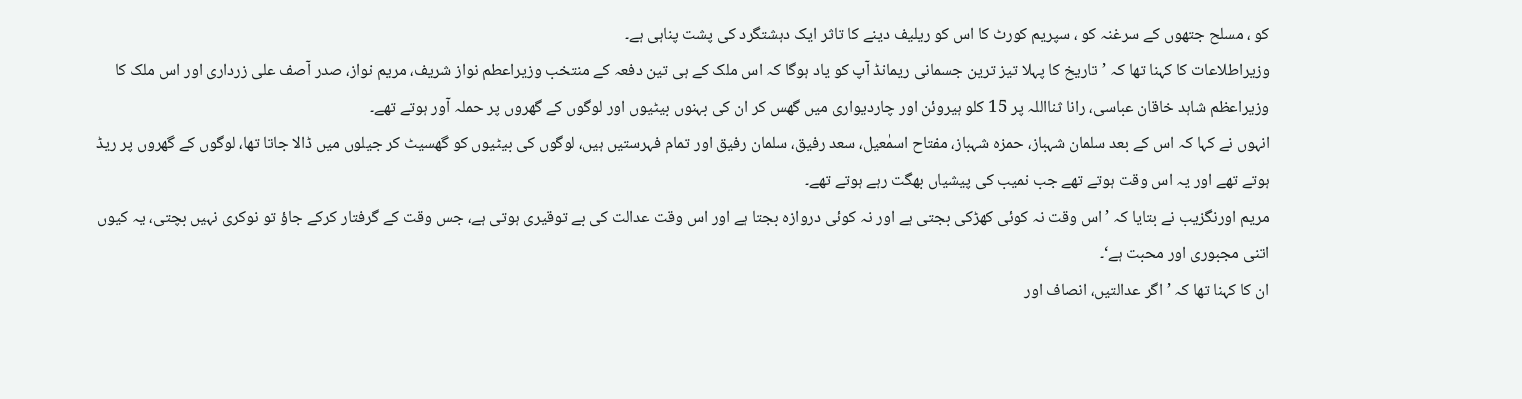کو ، مسلح جتھوں کے سرغنہ کو ، سپریم کورٹ کا اس کو ریلیف دینے کا تاثر ایک دہشتگرد کی پشت پناہی ہے۔
وزیراطلاعات کا کہنا تھا کہ ’تاریخ کا پہلا تیز ترین جسمانی ریمانڈ آپ کو یاد ہوگا کہ اس ملک کے ہی تین دفعہ کے منتخب وزیراعطم نواز شریف، مریم نواز، صدر آصف علی زرداری اور اس ملک کا وزیراعظم شاہد خاقان عباسی، رانا ثنااللہ پر 15 کلو ہیروئن اور چاردیواری میں گھس کر ان کی بہنوں بیٹیوں اور لوگوں کے گھروں پر حملہ آور ہوتے تھے۔
انہوں نے کہا کہ اس کے بعد سلمان شہباز، حمزہ شہباز، مفتاح اسمٰعیل، سعد رفیق، سلمان رفیق اور تمام فہرستیں ہیں، لوگوں کی بیٹیوں کو گھسیٹ کر جیلوں میں ڈالا جاتا تھا، لوگوں کے گھروں پر ریڈ ہوتے تھے اور یہ اس وقت ہوتے تھے جب نمیب کی پیشیاں بھگت رہے ہوتے تھے۔
مریم اورنگزیب نے بتایا کہ ’اس وقت نہ کوئی کھڑکی بجتی ہے اور نہ کوئی دروازہ بجتا ہے اور اس وقت عدالت کی بے توقیری ہوتی ہے، جس وقت کے گرفتار کرکے جاؤ تو نوکری نہیں بچتی، یہ کیوں اتنی مجبوری اور محبت ہے‘۔
ان کا کہنا تھا کہ ’اگر عدالتیں، انصاف اور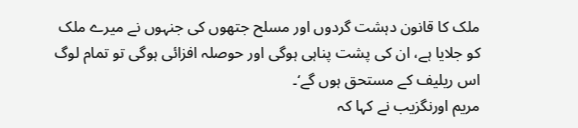ملک کا قانون دہشت گردوں اور مسلح جتھوں کی جنہوں نے میرے ملک کو جلایا ہے، ان کی پشت پناہی ہوگی اور حوصلہ افزائی ہوگی تو تمام لوگ اس ریلیف کے مستحق ہوں گے‘۔
مریم اورنگزیب نے کہا کہ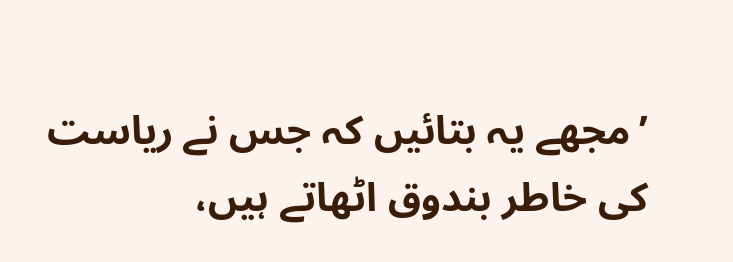’مجھے یہ بتائیں کہ جس نے ریاست کی خاطر بندوق اٹھاتے ہیں،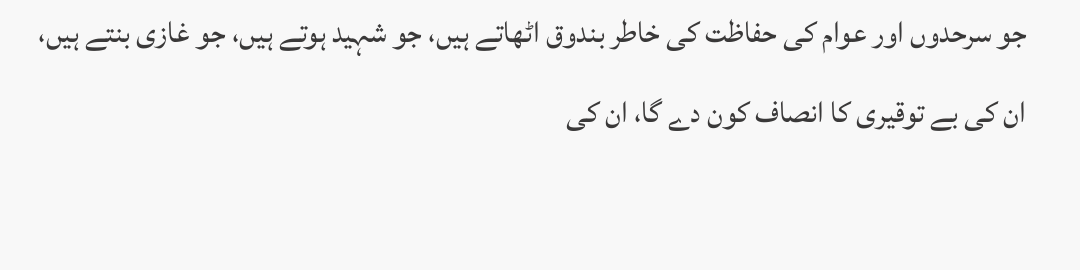جو سرحدوں اور عوام کی حفاظت کی خاطر بندوق اٹھاتے ہیں، جو شہید ہوتے ہیں، جو غازی بنتے ہیں، ان کی بے توقیری کا انصاف کون دے گا، ان کی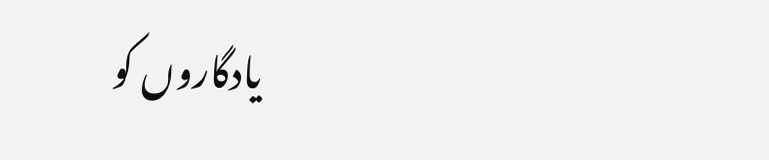یادگاروں کو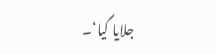جلایا گیا‘۔